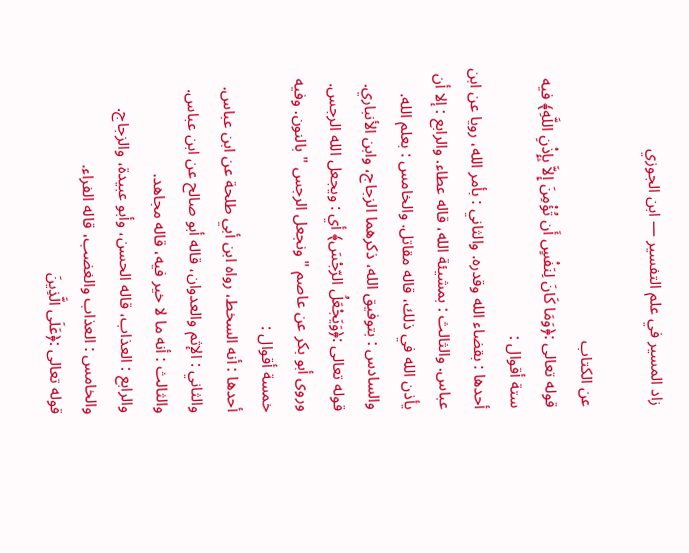زاد المسير في علم التفسير — ابن الجوزي

عن الكتاب
قوله تعالى :﴿وَمَا كَانَ لِنَفْسٍ أَن تُؤْمِنَ إِلاَّ بِإِذْنِ اللَّهِ﴾ فيه ستة أقوال :
أحدها : بقضاء الله وقدره. والثاني : بأمر الله، رويا عن ابن عباس. والثالث : بمشيئة الله، قاله عطاء. والرابع : إلا أن يأذن الله في ذلك، قاله مقاتل. والخامس : بعلم الله.
والسادس : بتوفيق الله، ذكرهما الزجاج، وابن الأنباري.
قوله تعالى :﴿وَيَجْعَلُ الرّجْسَ﴾ أي : ويجعل الله الرجس. وروى أبو بكر عن عاصم " ونجعل الرجس " بالنون. وفيه خمسة أقوال :
أحدها : أنه السخط، رواه ابن أبي طلحة عن ابن عباس.
والثاني : الإثم والعدوان، قاله أبو صالح عن ابن عباس.
والثالث : أنه ما لا خير فيه، قاله مجاهد.
والرابع : العذاب، قاله الحسن، وأبو عبيدة، والزجاج.
والخامس : العذاب والغضب، قاله الفراء.
قوله تعالى :﴿عَلَى الَّذِينَ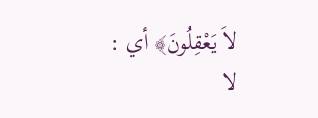لاَ يَعْقِلُونَ﴾ أي : لا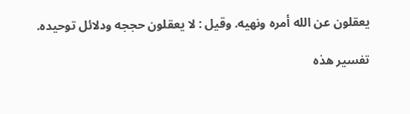يعقلون عن الله أمره ونهيه. وقيل : لا يعقلون حججه ودلائل توحيده.

تفسير هذه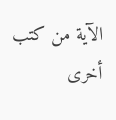الآية من كتب أخرى